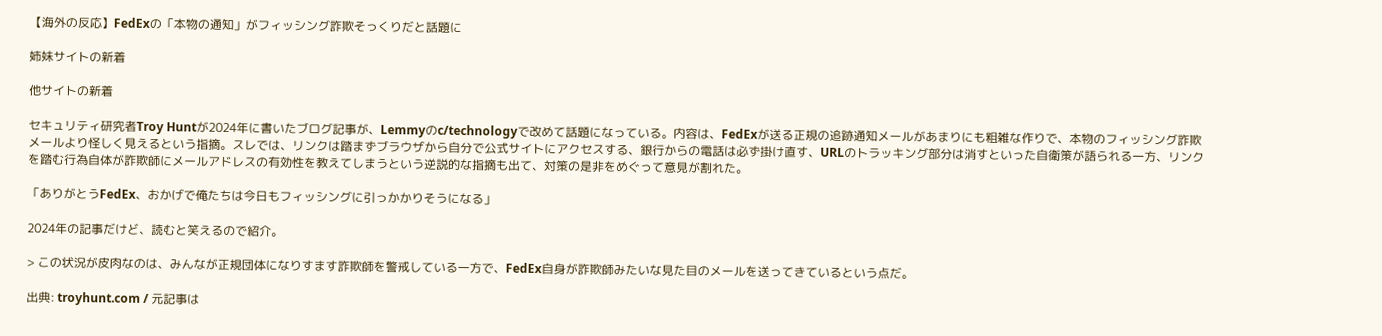【海外の反応】FedExの「本物の通知」がフィッシング詐欺そっくりだと話題に

姉妹サイトの新着

他サイトの新着

セキュリティ研究者Troy Huntが2024年に書いたブログ記事が、Lemmyのc/technologyで改めて話題になっている。内容は、FedExが送る正規の追跡通知メールがあまりにも粗雑な作りで、本物のフィッシング詐欺メールより怪しく見えるという指摘。スレでは、リンクは踏まずブラウザから自分で公式サイトにアクセスする、銀行からの電話は必ず掛け直す、URLのトラッキング部分は消すといった自衛策が語られる一方、リンクを踏む行為自体が詐欺師にメールアドレスの有効性を教えてしまうという逆説的な指摘も出て、対策の是非をめぐって意見が割れた。

「ありがとうFedEx、おかげで俺たちは今日もフィッシングに引っかかりそうになる」

2024年の記事だけど、読むと笑えるので紹介。

> この状況が皮肉なのは、みんなが正規団体になりすます詐欺師を警戒している一方で、FedEx自身が詐欺師みたいな見た目のメールを送ってきているという点だ。

出典: troyhunt.com / 元記事は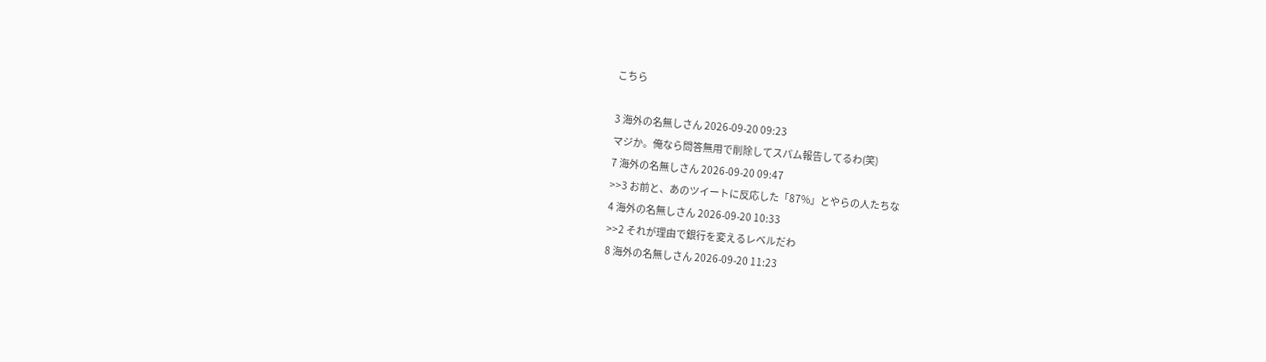こちら

3 海外の名無しさん 2026-09-20 09:23
マジか。俺なら問答無用で削除してスパム報告してるわ(笑)
7 海外の名無しさん 2026-09-20 09:47
>>3 お前と、あのツイートに反応した「87%」とやらの人たちな
4 海外の名無しさん 2026-09-20 10:33
>>2 それが理由で銀行を変えるレベルだわ
8 海外の名無しさん 2026-09-20 11:23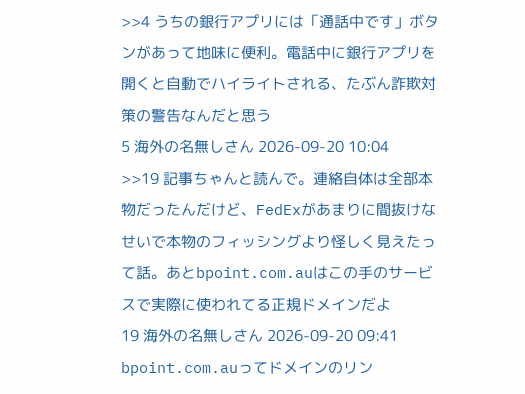>>4 うちの銀行アプリには「通話中です」ボタンがあって地味に便利。電話中に銀行アプリを開くと自動でハイライトされる、たぶん詐欺対策の警告なんだと思う
5 海外の名無しさん 2026-09-20 10:04
>>19 記事ちゃんと読んで。連絡自体は全部本物だったんだけど、FedExがあまりに間抜けなせいで本物のフィッシングより怪しく見えたって話。あとbpoint.com.auはこの手のサービスで実際に使われてる正規ドメインだよ
19 海外の名無しさん 2026-09-20 09:41
bpoint.com.auってドメインのリン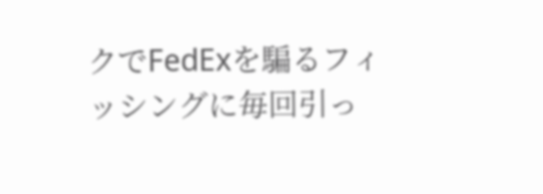クでFedExを騙るフィッシングに毎回引っ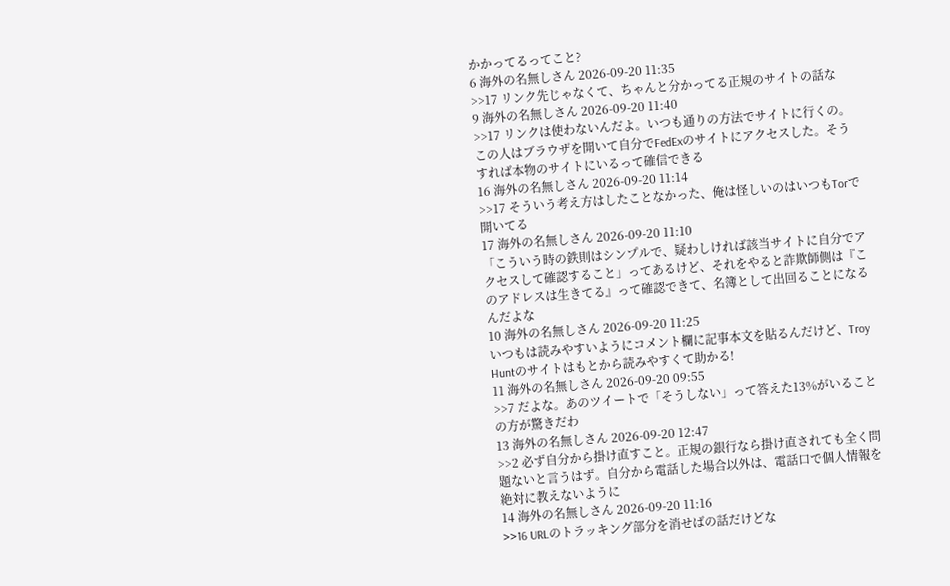かかってるってこと?
6 海外の名無しさん 2026-09-20 11:35
>>17 リンク先じゃなくて、ちゃんと分かってる正規のサイトの話な
9 海外の名無しさん 2026-09-20 11:40
>>17 リンクは使わないんだよ。いつも通りの方法でサイトに行くの。この人はブラウザを開いて自分でFedExのサイトにアクセスした。そうすれば本物のサイトにいるって確信できる
16 海外の名無しさん 2026-09-20 11:14
>>17 そういう考え方はしたことなかった、俺は怪しいのはいつもTorで開いてる
17 海外の名無しさん 2026-09-20 11:10
「こういう時の鉄則はシンプルで、疑わしければ該当サイトに自分でアクセスして確認すること」ってあるけど、それをやると詐欺師側は『このアドレスは生きてる』って確認できて、名簿として出回ることになるんだよな
10 海外の名無しさん 2026-09-20 11:25
いつもは読みやすいようにコメント欄に記事本文を貼るんだけど、Troy Huntのサイトはもとから読みやすくて助かる!
11 海外の名無しさん 2026-09-20 09:55
>>7 だよな。あのツイートで「そうしない」って答えた13%がいることの方が驚きだわ
13 海外の名無しさん 2026-09-20 12:47
>>2 必ず自分から掛け直すこと。正規の銀行なら掛け直されても全く問題ないと言うはず。自分から電話した場合以外は、電話口で個人情報を絶対に教えないように
14 海外の名無しさん 2026-09-20 11:16
>>16 URLのトラッキング部分を消せばの話だけどな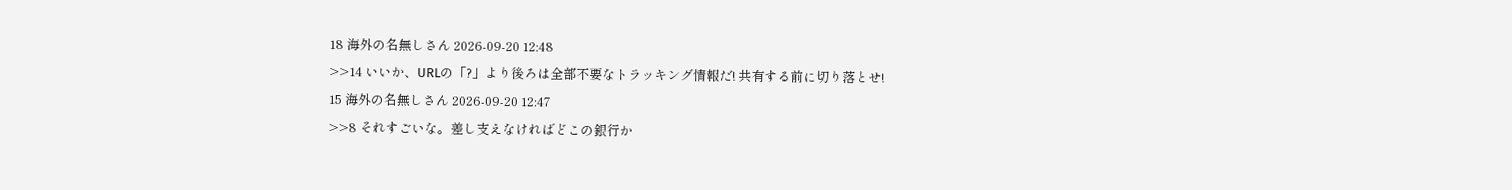18 海外の名無しさん 2026-09-20 12:48
>>14 いいか、URLの「?」より後ろは全部不要なトラッキング情報だ! 共有する前に切り落とせ!
15 海外の名無しさん 2026-09-20 12:47
>>8 それすごいな。差し支えなければどこの銀行か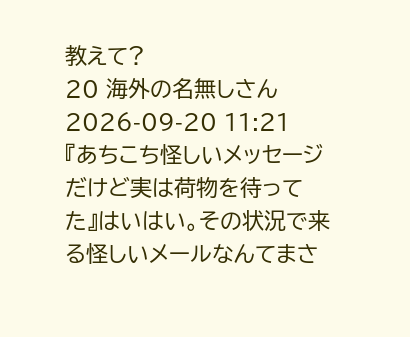教えて?
20 海外の名無しさん 2026-09-20 11:21
『あちこち怪しいメッセージだけど実は荷物を待ってた』はいはい。その状況で来る怪しいメールなんてまさ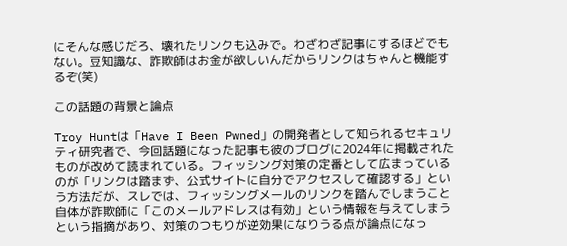にそんな感じだろ、壊れたリンクも込みで。わざわざ記事にするほどでもない。豆知識な、詐欺師はお金が欲しいんだからリンクはちゃんと機能するぞ(笑)

この話題の背景と論点

Troy Huntは「Have I Been Pwned」の開発者として知られるセキュリティ研究者で、今回話題になった記事も彼のブログに2024年に掲載されたものが改めて読まれている。フィッシング対策の定番として広まっているのが「リンクは踏まず、公式サイトに自分でアクセスして確認する」という方法だが、スレでは、フィッシングメールのリンクを踏んでしまうこと自体が詐欺師に「このメールアドレスは有効」という情報を与えてしまうという指摘があり、対策のつもりが逆効果になりうる点が論点になっ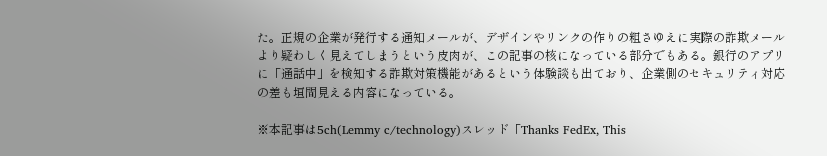た。正規の企業が発行する通知メールが、デザインやリンクの作りの粗さゆえに実際の詐欺メールより疑わしく見えてしまうという皮肉が、この記事の核になっている部分でもある。銀行のアプリに「通話中」を検知する詐欺対策機能があるという体験談も出ており、企業側のセキュリティ対応の差も垣間見える内容になっている。

※本記事は5ch(Lemmy c/technology)スレッド「Thanks FedEx, This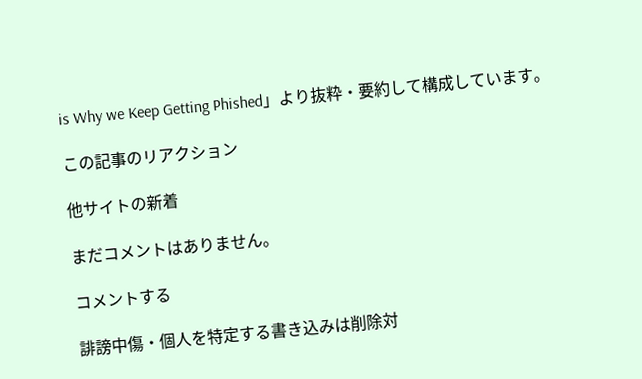is Why we Keep Getting Phished」より抜粋・要約して構成しています。

この記事のリアクション

他サイトの新着

まだコメントはありません。

コメントする

誹謗中傷・個人を特定する書き込みは削除対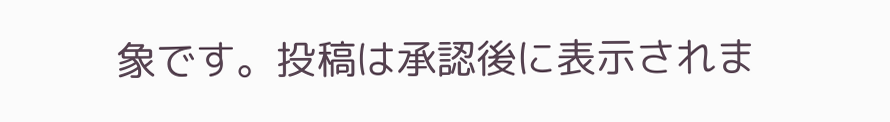象です。投稿は承認後に表示されま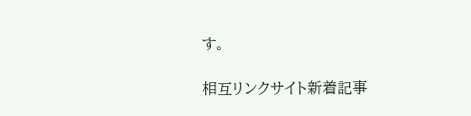す。

相互リンクサイト新着記事